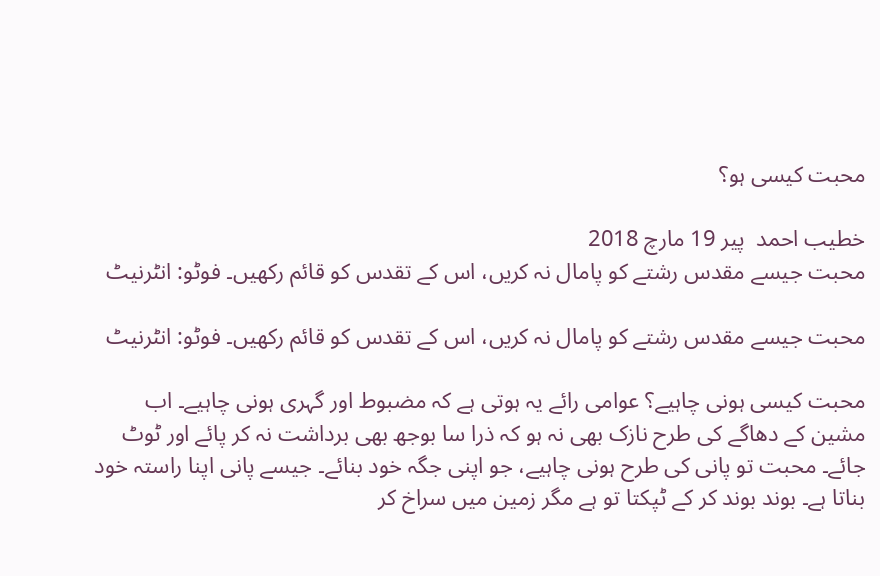محبت کیسی ہو؟

خطیب احمد  پير 19 مارچ 2018
محبت جیسے مقدس رشتے کو پامال نہ کریں، اس کے تقدس کو قائم رکھیں۔ فوٹو: انٹرنیٹ

محبت جیسے مقدس رشتے کو پامال نہ کریں، اس کے تقدس کو قائم رکھیں۔ فوٹو: انٹرنیٹ

محبت کیسی ہونی چاہیے؟ عوامی رائے یہ ہوتی ہے کہ مضبوط اور گہری ہونی چاہیے۔ اب مشین کے دھاگے کی طرح نازک بھی نہ ہو کہ ذرا سا بوجھ بھی برداشت نہ کر پائے اور ٹوٹ جائے۔ محبت تو پانی کی طرح ہونی چاہیے، جو اپنی جگہ خود بنائے۔ جیسے پانی اپنا راستہ خود بناتا ہے۔ بوند بوند کر کے ٹپکتا تو ہے مگر زمین میں سراخ کر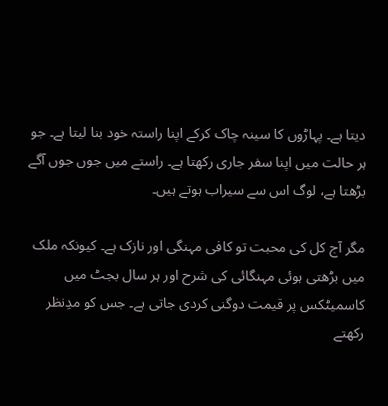دیتا ہے۔ پہاڑوں کا سینہ چاک کرکے اپنا راستہ خود بنا لیتا ہے۔ جو ہر حالت میں اپنا سفر جاری رکھتا ہے۔ راستے میں جوں جوں آگے بڑھتا ہے، لوگ اس سے سیراب ہوتے ہیں۔

مگر آج کل کی محبت تو کافی مہنگی اور نازک ہے۔ کیونکہ ملک میں بڑھتی ہوئی مہنگائی کی شرح اور ہر سال بجٹ میں کاسمیٹکس پر قیمت دوگنی کردی جاتی ہے۔ جس کو مدِنظر رکھتے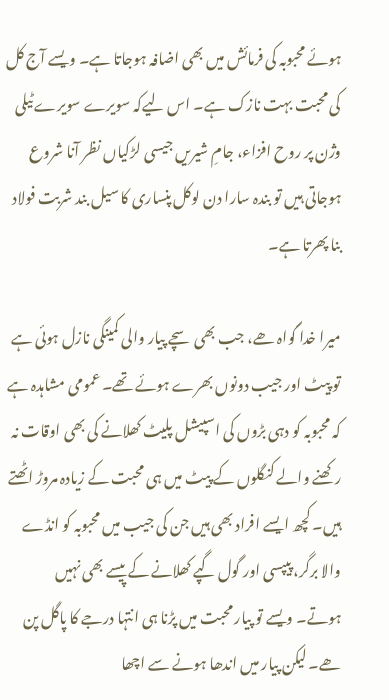ہوئے محبوبہ کی فرمائش میں بھی اضافہ ہوجاتا ہے۔ ویسے آج کل کی محبت بہت نازک ہے۔ اس لیےکہ سویرے سویرے ٹیلی وژن پر روح افزاء، جامِ شیریں جیسی لڑکیاں نظر آنا شروع ہوجاتی ہیں تو بندہ سارا دن لوکل پنساری کا سیل بند شربت فولاد بنا پھرتا ہے۔

میرا خدا گواہ ھے، جب بھی سچے پیار والی کمینگی نازل ہوئی ہے تو پیٹ اور جیب دونوں بھرے ہوئے تھے۔ عمومی مشاہدہ ہے کہ محبوبہ کو دہی بڑوں کی اسپیشل پلیٹ کھلانے کی بھی اوقات نہ رکھنے والے کنگلوں کے پیٹ میں ہی محبت کے زیادہ مروڑ اٹھتے ہیں۔ کچھ ایسے افراد بھی ہیں جن کی جیب میں محبوبہ کو انڈے والا برگر، پیپسی اور گول گپے کھلانے کے پیسے بھی نہیں ہوتے۔ ویسے تو پیار محبت میں پڑنا ہی انتہا درجے کا پاگل پن ھے۔ لیکن پیار میں اندھا ہونے سے اچھا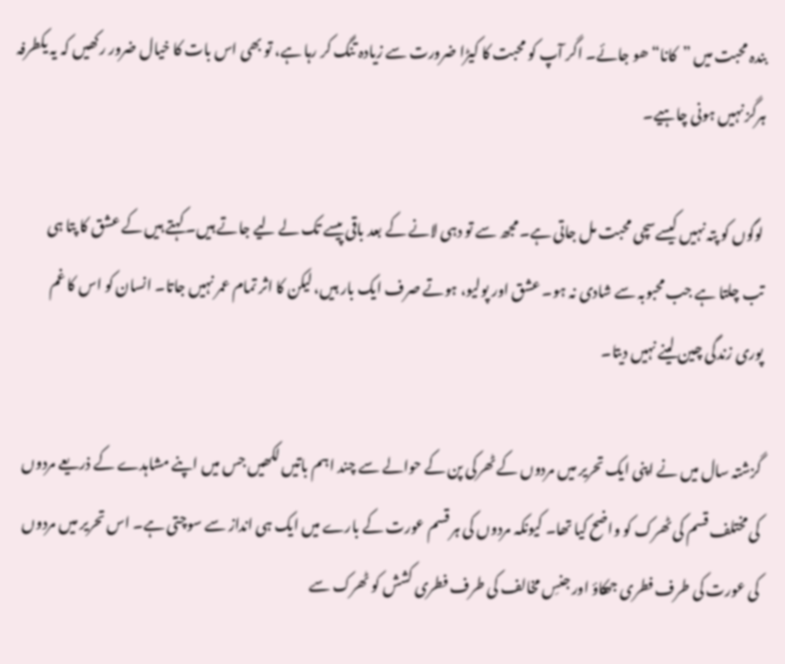بندہ محبت میں ”کانا“ ھو جائے۔ اگر آپ کو محبت کا کیڑا ضرورت سے زیادہ تنگ کر رہا ہے، تو بھی اس بات کا خیال ضرور رکھیں کہ یہ یکطرفہ ہرگز نہیں ہونی چاہیے۔

لوگوں کو پتہ نہیں کیسےسچی محبت مل جاتی ہے۔ مجھ سے تو دہی لانے کے بعد باقی پیسے تک لے لیے جاتے ہیں۔ کہتے ہیں کے عشق کا پتا ہی تب چلتا ہے جب محبوبہ سے شادی نہ ہو۔ عشق اور پولیو، ہوتے صرف ایک بار ہیں، لیکن کا اثر تمام عمر نہیں جاتا۔ انسان کو اس کا غم پوری زندگی چین لینے نہیں دیتا۔

گزشتہ سال میں نے اپنی ایک تحریر میں مردوں کے ٹھرکی پن کے حوالے سے چند اہم باتیں لکھیں جس میں اپنے مشاہدے کے ذریعے مردوں کی مختلف قسم کی ٹھرک کو واضح کیا تھا۔ کیونکہ مردوں کی ہر قسم عورت کے بارے میں ایک ہی انداز سے سوچتی ہے۔ اس تحریر میں مردوں کی عورت کی طرف فطری جھکاؤ اور جنسِ مخالف کی طرف فطری کشش کو ٹھرک سے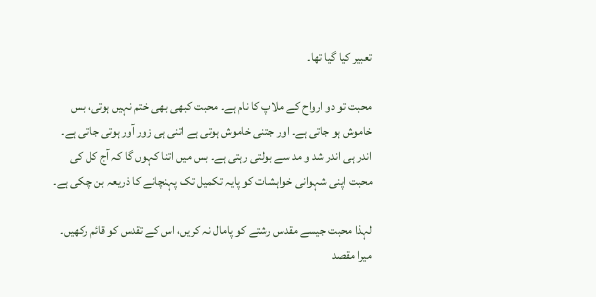تعبیر کیا گیا تھا۔

محبت تو دو ارواح کے ملاپ کا نام ہے۔ محبت کبھی بھی ختم نہیں ہوتی، بس خاموش ہو جاتی ہے۔ اور جتنی خاموش ہوتی ہے اتنی ہی زور آور ہوتی جاتی ہے۔ اندر ہی اندر شد و مد سے بولتی رہتی ہے۔ بس میں اتنا کہوں گا کہ آج کل کی محبت اپنی شہوانی خواہشات کو پایہ تکمیل تک پہنچانے کا ذریعہ بن چکی ہے۔

لہذا محبت جیسے مقدس رشتے کو پامال نہ کریں، اس کے تقدس کو قائم رکھیں۔ میرا مقصد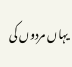یہاں مردوں کی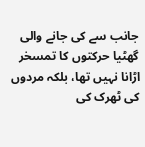جانب سے کی جانے والی گھٹیا حرکتوں کا تمسخر اڑانا نہیں تھا، بلکہ مردوں کی ٹھرک کی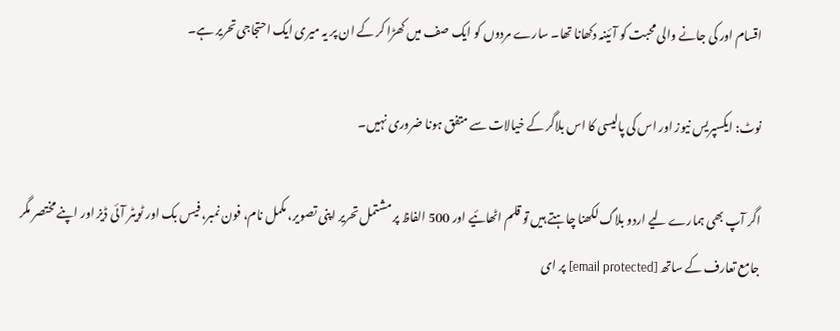اقسام اور کی جانے والی محبت کو آئینہ دکھانا تھا۔ سارے مردوں کو ایک صف میں کھڑا کر کے ان پر یہ میری ایک احتجاجی تحریر ہے۔

نوٹ: ایکسپریس نیوز اور اس کی پالیسی کا اس بلاگر کے خیالات سے متفق ہونا ضروری نہیں۔

اگر آپ بھی ہمارے لیے اردو بلاگ لکھنا چاہتے ہیں تو قلم اٹھائیے اور 500 الفاظ پر مشتمل تحریر اپنی تصویر، مکمل نام، فون نمبر، فیس بک اور ٹویٹر آئی ڈیز اور اپنے مختصر مگر جامع تعارف کے ساتھ [email protected] پر ای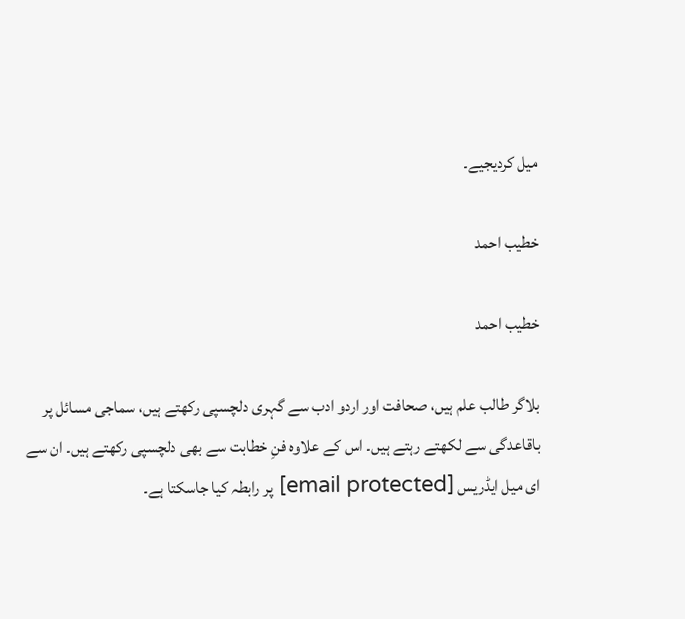میل کردیجیے۔

خطیب احمد

خطیب احمد

بلاگر طالب علم ہیں، صحافت اور اردو ادب سے گہری دلچسپی رکھتے ہیں، سماجی مسائل پر باقاعدگی سے لکھتے رہتے ہیں۔ اس کے علاوہ فنِ خطابت سے بھی دلچسپی رکھتے ہیں۔ ان سے ای میل ایڈریس [email protected] پر رابطہ کیا جاسکتا ہے۔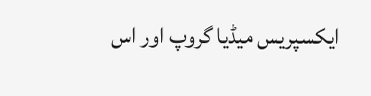ایکسپریس میڈیا گروپ اور اس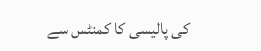کی پالیسی کا کمنٹس سے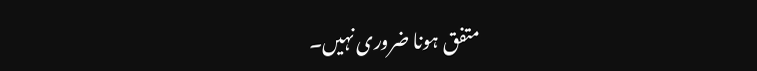متفق ہونا ضروری نہیں۔